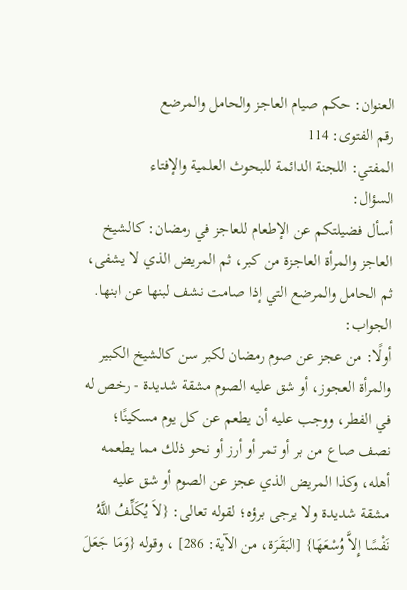العنوان: حكم صيام العاجز والحامل والمرضع
رقم الفتوى: 114
المفتي: اللجنة الدائمة للبحوث العلمية والإفتاء
السؤال:
أسأل فضيلتكم عن الإطعام للعاجز في رمضان: كالشيخ العاجز والمرأة العاجزة من كبر، ثم المريض الذي لا يشفى، ثم الحامل والمرضع التي إذا صامت نشف لبنها عن ابنها.
الجواب:
أولًا: من عجز عن صوم رمضان لكبر سن كالشيخ الكبير والمرأة العجوز، أو شق عليه الصوم مشقة شديدة - رخص له في الفطر، ووجب عليه أن يطعم عن كل يوم مسكينًا؛ نصف صاع من بر أو تمر أو أرز أو نحو ذلك مما يطعمه أهله، وكذا المريض الذي عجز عن الصوم أو شق عليه مشقة شديدة ولا يرجى برؤه؛ لقوله تعالى: {لاَ يُكَلِّفُ اللَّهُ نَفْسًا إِلاَّ وُسْعَهَا} [البَقَرَة، من الآية: 286] ، وقوله {وَمَا جَعَلَ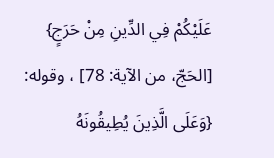عَلَيْكُمْ فِي الدِّينِ مِنْ حَرَجٍ} [الحَجّ، من الآية: 78] ، وقوله: {وَعَلَى الَّذِينَ يُطِيقُونَهُ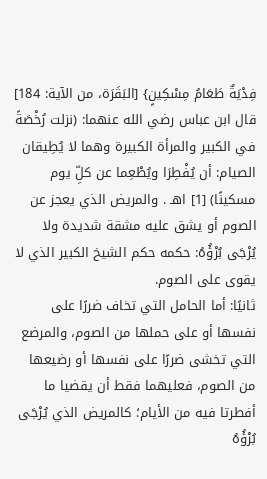فِدْيَةٌ طَعَامُ مِسْكِينٍ} [البَقَرَة، من الآية: 184] قال ابن عباس رضي الله عنهما: (نزلت رُخْصَةً في الكبير والمرأة الكبيرة وهما لا يُطِيقان الصيام: أن يُفْطِرَا ويُطْعِما عن كلِّ يوم مسكينًا) [1] اهـ . والمريض الذي يعجز عن الصوم أو يشق عليه مشقة شديدة ولا يُرْجَى بُرْؤُهُ: حكمه حكم الشيخ الكبير الذي لا يقوى على الصوم.
ثانيًا: أما الحامل التي تخاف ضررًا على نفسها أو على حملها من الصوم، والمرضع التي تخشى ضررًا على نفسها أو رضيعها من الصوم، فعليهما فقط أن يقضيا ما أفطرتا فيه من الأيام؛ كالمريض الذي يُرْجَى بُرْؤُهُ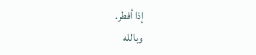إذا أفطر.
وبالله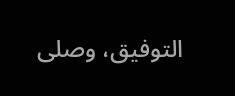التوفيق، وصلى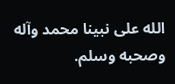الله على نبينا محمد وآله وصحبه وسلم.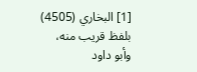[1] البخاري (4505) بلفظ قريب منه، وأبو داود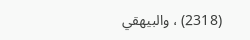(2318) ، والبيهقي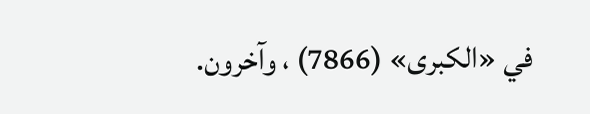في «الكبرى» (7866) ، وآخرون.